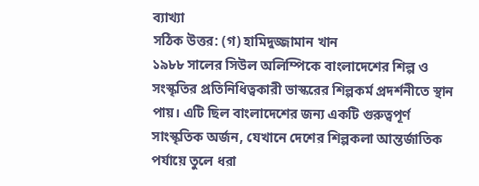ব্যাখ্যা
সঠিক উত্তর: (গ) হামিদুজ্জামান খান
১৯৮৮ সালের সিউল অলিম্পিকে বাংলাদেশের শিল্প ও সংস্কৃতির প্রতিনিধিত্বকারী ভাস্করের শিল্পকর্ম প্রদর্শনীতে স্থান পায়। এটি ছিল বাংলাদেশের জন্য একটি গুরুত্বপূর্ণ সাংস্কৃতিক অর্জন, যেখানে দেশের শিল্পকলা আন্তর্জাতিক পর্যায়ে তুলে ধরা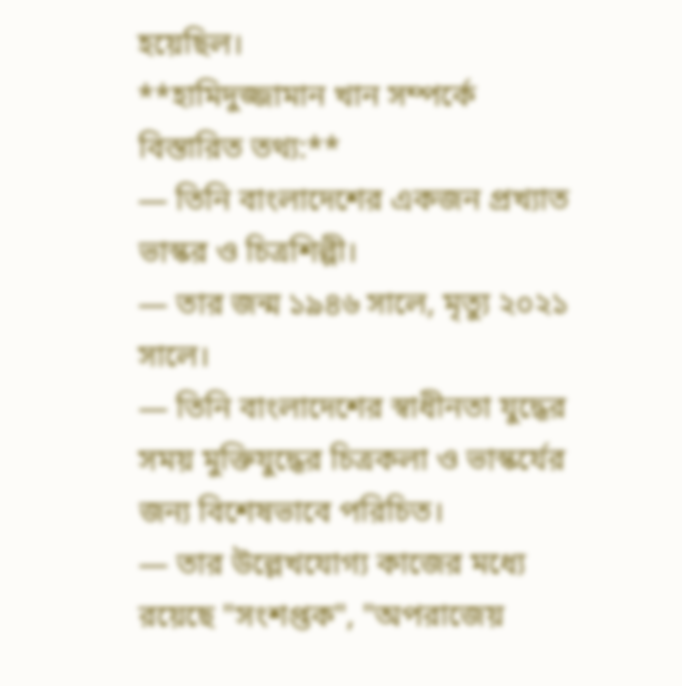হয়েছিল।
**হামিদুজ্জামান খান সম্পর্কে বিস্তারিত তথ্য:**
— তিনি বাংলাদেশের একজন প্রখ্যাত ভাস্কর ও চিত্রশিল্পী।
— তার জন্ম ১৯৪৬ সালে, মৃত্যু ২০২১ সালে।
— তিনি বাংলাদেশের স্বাধীনতা যুদ্ধের সময় মুক্তিযুদ্ধের চিত্রকলা ও ভাস্কর্যের জন্য বিশেষভাবে পরিচিত।
— তার উল্লেখযোগ্য কাজের মধ্যে রয়েছে "সংশপ্তক", "অপরাজেয়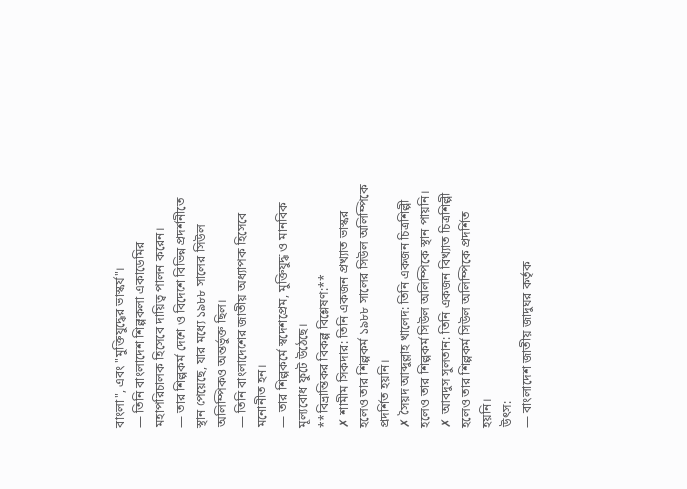বাংলা", এবং "মুক্তিযুদ্ধের ভাস্কর্য"।
— তিনি বাংলাদেশ শিল্পকলা একাডেমির মহাপরিচালক হিসেবে দায়িত্ব পালন করেন।
— তার শিল্পকর্ম দেশে ও বিদেশে বিভিন্ন প্রদর্শনীতে স্থান পেয়েছে, যার মধ্যে ১৯৮৮ সালের সিউল অলিম্পিকও অন্তর্ভুক্ত ছিল।
— তিনি বাংলাদেশের জাতীয় অধ্যাপক হিসেবে মনোনীত হন।
— তার শিল্পকর্মে স্বদেশপ্রেম, মুক্তিযুদ্ধ ও মানবিক মূল্যবোধ ফুটে উঠেছে।
**বিভ্রান্তিকর বিকল্প বিশ্লেষণ:**
✗ শামীম সিকদার: তিনি একজন প্রখ্যাত ভাস্কর হলেও তার শিল্পকর্ম ১৯৮৮ সালের সিউল অলিম্পিকে প্রদর্শিত হয়নি।
✗ সৈয়দ আব্দুল্লাহ খালেদ: তিনি একজন চিত্রশিল্পী হলেও তার শিল্পকর্ম সিউল অলিম্পিকে স্থান পায়নি।
✗ আবদুস সুলতান: তিনি একজন বিখ্যাত চিত্রশিল্পী হলেও তার শিল্পকর্ম সিউল অলিম্পিকে প্রদর্শিত হয়নি।
উৎস:
— বাংলাদেশ জাতীয় জাদুঘর কর্তৃক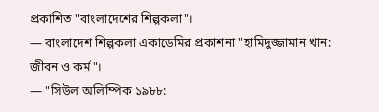প্রকাশিত "বাংলাদেশের শিল্পকলা"।
— বাংলাদেশ শিল্পকলা একাডেমির প্রকাশনা "হামিদুজ্জামান খান: জীবন ও কর্ম"।
— "সিউল অলিম্পিক ১৯৮৮: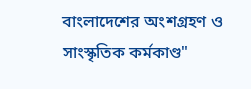বাংলাদেশের অংশগ্রহণ ও সাংস্কৃতিক কর্মকাণ্ড"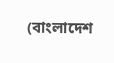(বাংলাদেশ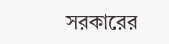সরকারের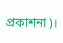প্রকাশনা)।